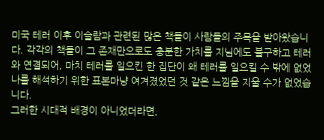미국 테러 이후 이슬람과 관련된 많은 책들이 사람들의 주목을 받아왔습니다. 각각의 책들이 그 존재만으로도 충분한 가치를 지님에도 불구하고 테러와 연결되어, 마치 테러를 일으킨 한 집단이 왜 테러를 일으킬 수 밖에 없었나를 해석하기 위한 표본마냥 여겨졌었던 것 같은 느낌을 지울 수가 없었습니다.
그러한 시대적 배경이 아니었더라면,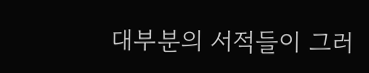대부분의 서적들이 그러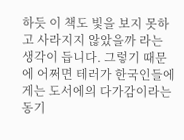하듯 이 책도 빛을 보지 못하고 사라지지 않았을까 라는 생각이 듭니다. 그렇기 때문에 어쩌면 테러가 한국인들에게는 도서에의 다가감이라는 동기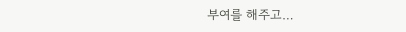부여를 해주고…